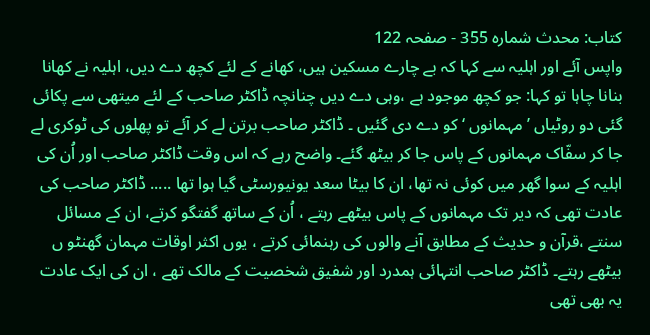کتاب: محدث شمارہ 355 - صفحہ 122
واپس آئے اور اہلیہ سے کہا کہ بے چارے مسکین ہیں، کھانے کے لئے کچھ دے دیں، اہلیہ نے کھانا بنانا چاہا تو کہا: جو کچھ موجود ہے ،وہی دے دیں چنانچہ ڈاکٹر صاحب کے لئے میتھی سے پکائی گئی دو روٹیاں ’مہمانوں ‘ کو دے دی گئیں ۔ ڈاکٹر صاحب برتن لے کر آئے تو پھلوں کی ٹوکری لے جا کر سفّاک مہمانوں کے پاس جا کر بیٹھ گئے۔ واضح رہے کہ اس وقت ڈاکٹر صاحب اور اُن کی اہلیہ کے سوا گھر میں کوئی نہ تھا، ان کا بیٹا سعد یونیورسٹی گیا ہوا تھا ..... ڈاکٹر صاحب کی عادت تھی کہ دیر تک مہمانوں کے پاس بیٹھے رہتے ، اُن کے ساتھ گفتگو کرتے، ان کے مسائل سنتے ،قرآن و حدیث کے مطابق آنے والوں کی رہنمائی کرتے ، یوں اکثر اوقات مہمان گھنٹو ں بیٹھے رہتے۔ ڈاکٹر صاحب انتہائی ہمدرد اور شفیق شخصیت کے مالک تھے ، ان کی ایک عادت یہ بھی تھی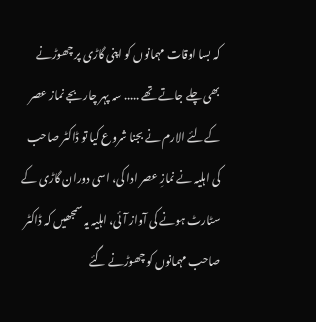کہ بسا اوقات مہمانوں کو اپنی گاڑی پر چھوڑنے بھی چلے جاتے تھے ..... سہ پہر چار بجے نماز عصر کےلئے الارم نے بجنا شروع کیا تو ڈاکٹر صاحب کی اہلیہ نے نمازِ عصر ادا کی، اسی دوران گاڑی کے سٹارٹ ہونے کی آواز آئی، اہلیہ یہ سمجھیں کہ ڈاکٹر صاحب مہمانوں کو چھوڑنے گئے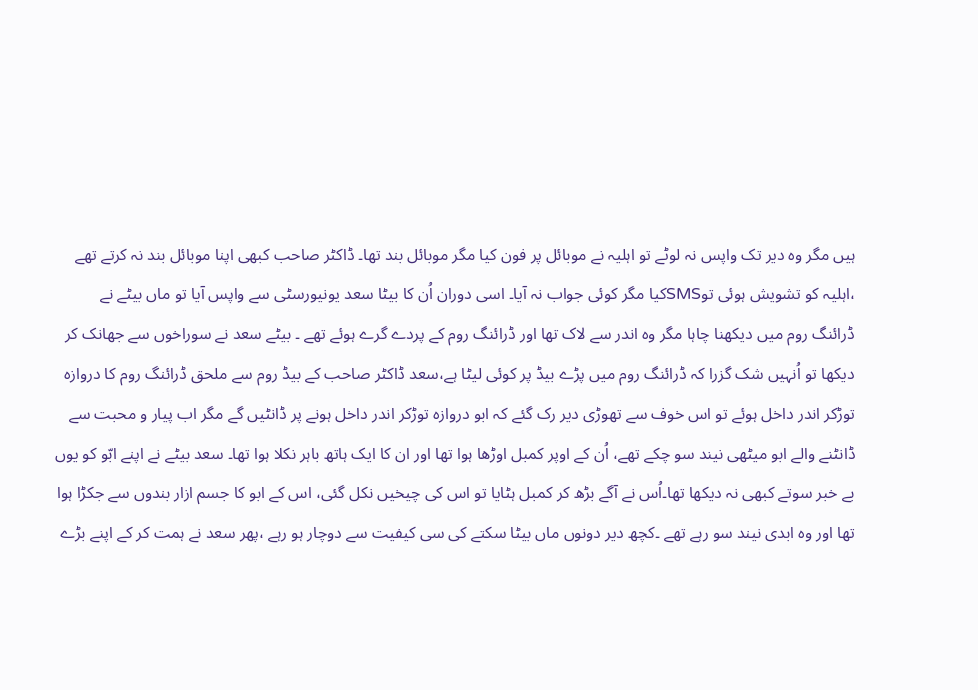ہیں مگر وہ دیر تک واپس نہ لوٹے تو اہلیہ نے موبائل پر فون کیا مگر موبائل بند تھا۔ ڈاکٹر صاحب کبھی اپنا موبائل بند نہ کرتے تھے ،اہلیہ کو تشویش ہوئی توSMSکیا مگر کوئی جواب نہ آیا۔ اسی دوران اُن کا بیٹا سعد یونیورسٹی سے واپس آیا تو ماں بیٹے نے ڈرائنگ روم میں دیکھنا چاہا مگر وہ اندر سے لاک تھا اور ڈرائنگ روم کے پردے گرے ہوئے تھے ۔ بیٹے سعد نے سوراخوں سے جھانک کر دیکھا تو اُنہیں شک گزرا کہ ڈرائنگ روم میں پڑے بیڈ پر کوئی لیٹا ہے،سعد ڈاکٹر صاحب کے بیڈ روم سے ملحق ڈرائنگ روم کا دروازہ توڑکر اندر داخل ہوئے تو اس خوف سے تھوڑی دیر رک گئے کہ ابو دروازہ توڑکر اندر داخل ہونے پر ڈانٹیں گے مگر اب پیار و محبت سے ڈانٹنے والے ابو میٹھی نیند سو چکے تھے، اُن کے اوپر کمبل اوڑھا ہوا تھا اور ان کا ایک ہاتھ باہر نکلا ہوا تھا۔ سعد بیٹے نے اپنے ابّو کو یوں بے خبر سوتے کبھی نہ دیکھا تھا۔اُس نے آگے بڑھ کر کمبل ہٹایا تو اس کی چیخیں نکل گئی، اس کے ابو کا جسم ازار بندوں سے جکڑا ہوا تھا اور وہ ابدی نیند سو رہے تھے ۔کچھ دیر دونوں ماں بیٹا سکتے کی سی کیفیت سے دوچار ہو رہے ،پھر سعد نے ہمت کر کے اپنے بڑے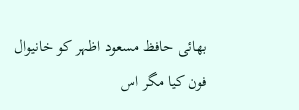بھائی حافظ مسعود اظہر کو خانیوال فون کیا مگر اس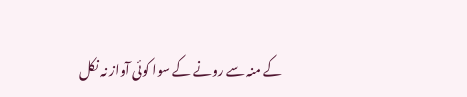کے منہ سے رونے کے سوا کوئی آواز نہ نکل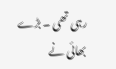رہی تھی ۔ بڑے بھائی نے